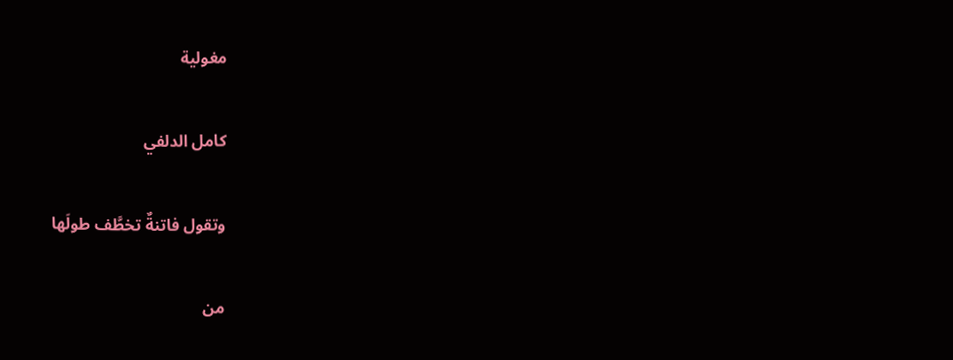مغولية

كامل الدلفي

وتقول فاتنةٌ تخطَّف طولَها

من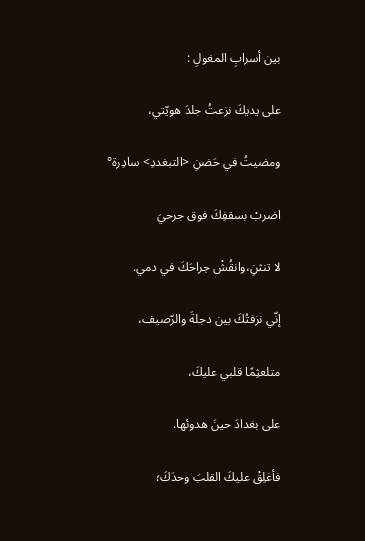بين أسرابِ المغولِ :

على يديكَ نزعتُ جلدَ هويّتي،

ومضيتُ في حَضنِ <التبغددِ> سادِرة°

اضربْ بسقفِكَ فوق جرحيَ

لا تنثنِ،وانقُشْ جراحَكَ في دمي.

إنّي نزفتُكَ بين دجلةَ والرّصيف،

متلعثِمًا قلبي عليكَ،

على بغدادَ حينَ هدوئها.

فأغلِقْ عليكَ القلبَ وحدَكَ؛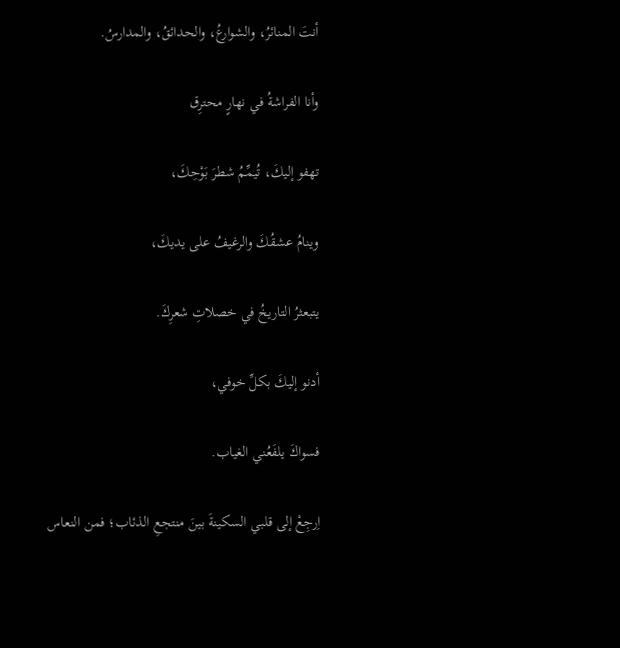أنتَ المنائرُ، والشوارعُ، والحدائقُ، والمدارسُ.

وأنا الفراشةُ في نهارٍ محترِق

تهفو إليكَ، تُيمِّمُ شطرَ بَوْحِكَ،

وينامُ عشقُكَ والرغيفُ على يديكَ،

يتبعثرُ التاريخُ في خصلاتِ شعرِكَ.

أدنو إليكَ بكلِّ خوفي،

فسواكَ يلفَعُني الغياب.

اِرجِعْ إلى قلبي السكينةَ بينَ منتجعِ الذئاب؛ فمن النعاس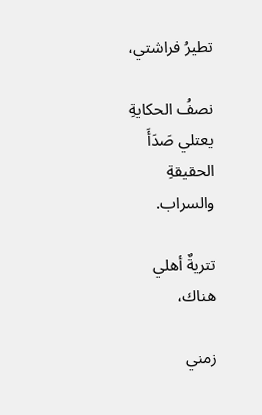تطيرُ فراشتي،

نصفُ الحكايةِ يعتلي صَدَأَ الحقيقةِ والسراب.

تتريةٌ أهلي هناك،

زمني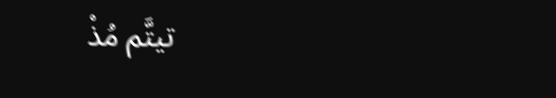تيتَّم مُذْ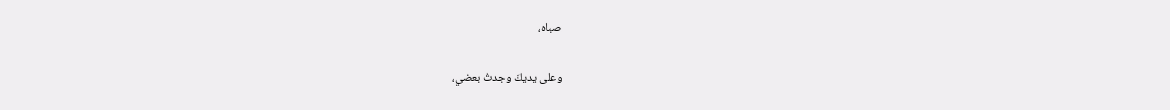صباه،

وعلى يديكَ وجدتُ بعضي،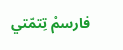فارسمْ تِتمّتي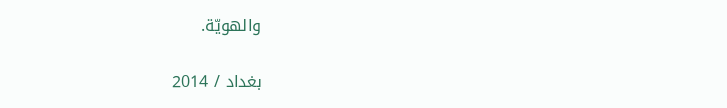والهويّة.

بغداد / 2014